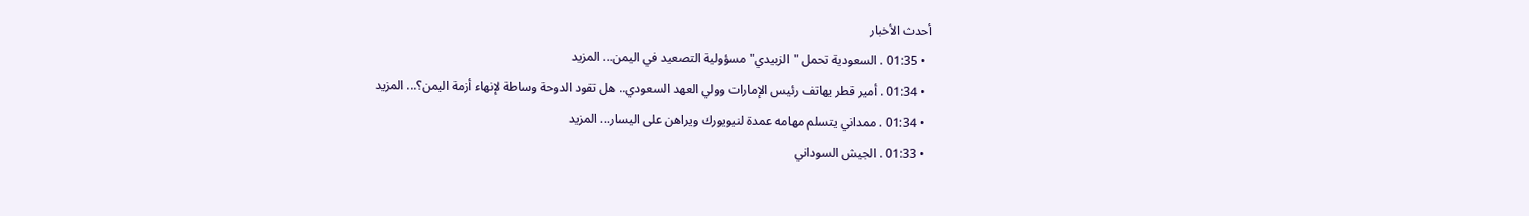أحدث الأخبار
  • 01:35 . السعودية تحمل "الزبيدي" مسؤولية التصعيد في اليمن... المزيد
  • 01:34 . أمير قطر يهاتف رئيس الإمارات وولي العهد السعودي.. هل تقود الدوحة وساطة لإنهاء أزمة اليمن؟... المزيد
  • 01:34 . ممداني يتسلم مهامه عمدة لنيويورك ويراهن على اليسار... المزيد
  • 01:33 . الجيش السوداني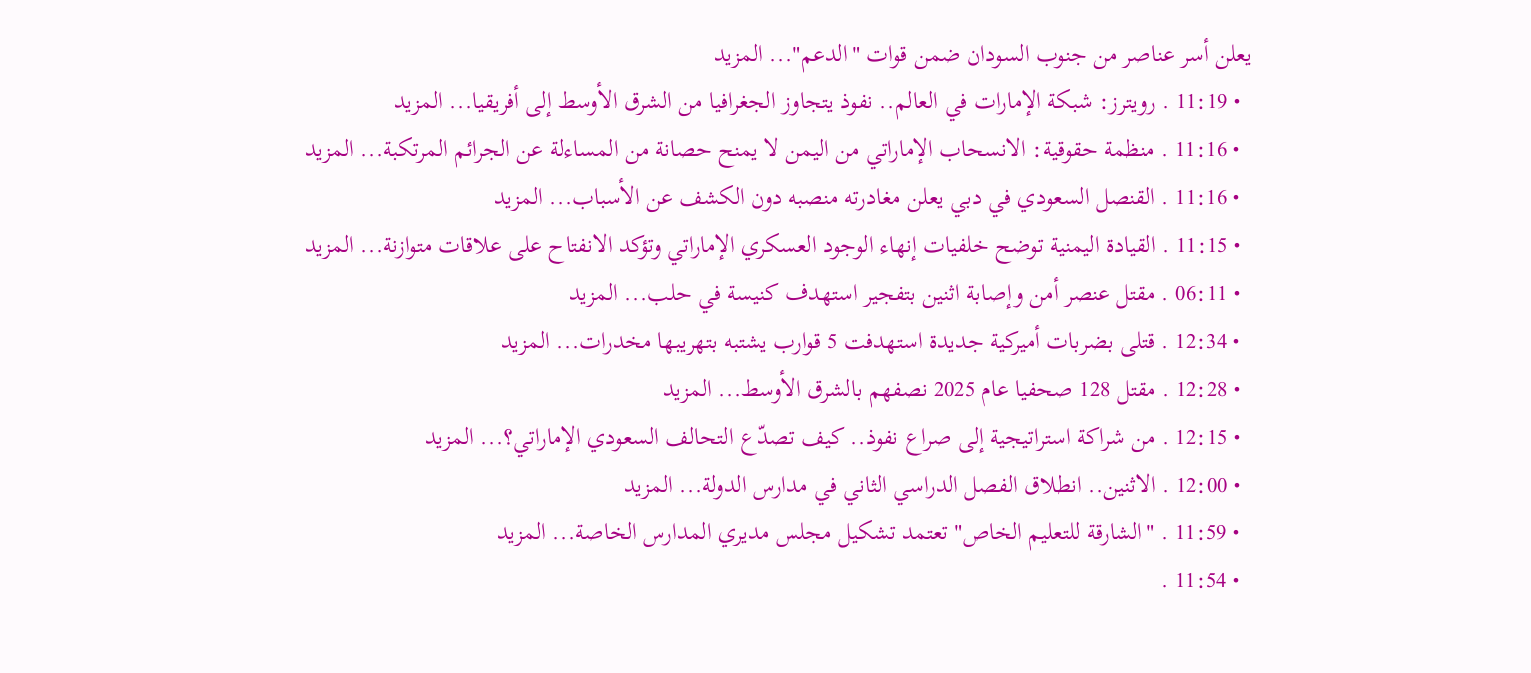يعلن أسر عناصر من جنوب السودان ضمن قوات "الدعم"... المزيد
  • 11:19 . رويترز: شبكة الإمارات في العالم.. نفوذ يتجاوز الجغرافيا من الشرق الأوسط إلى أفريقيا... المزيد
  • 11:16 . منظمة حقوقية: الانسحاب الإماراتي من اليمن لا يمنح حصانة من المساءلة عن الجرائم المرتكبة... المزيد
  • 11:16 . القنصل السعودي في دبي يعلن مغادرته منصبه دون الكشف عن الأسباب... المزيد
  • 11:15 . القيادة اليمنية توضح خلفيات إنهاء الوجود العسكري الإماراتي وتؤكد الانفتاح على علاقات متوازنة... المزيد
  • 06:11 . مقتل عنصر أمن وإصابة اثنين بتفجير استهدف كنيسة في حلب... المزيد
  • 12:34 . قتلى بضربات أميركية جديدة استهدفت 5 قوارب يشتبه بتهريبها مخدرات... المزيد
  • 12:28 . مقتل 128 صحفيا عام 2025 نصفهم بالشرق الأوسط... المزيد
  • 12:15 . من شراكة استراتيجية إلى صراع نفوذ.. كيف تصدّع التحالف السعودي الإماراتي؟... المزيد
  • 12:00 . الاثنين.. انطلاق الفصل الدراسي الثاني في مدارس الدولة... المزيد
  • 11:59 . "الشارقة للتعليم الخاص" تعتمد تشكيل مجلس مديري المدارس الخاصة... المزيد
  • 11:54 .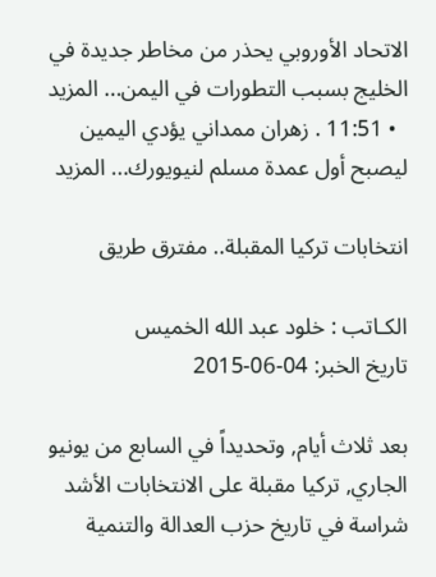الاتحاد الأوروبي يحذر من مخاطر جديدة في الخليج بسبب التطورات في اليمن... المزيد
  • 11:51 . زهران ممداني يؤدي اليمين ليصبح أول عمدة مسلم لنيويورك... المزيد

انتخابات تركيا المقبلة.. مفترق طريق

الكـاتب : خلود عبد الله الخميس
تاريخ الخبر: 04-06-2015

بعد ثلاث أيام, وتحديداً في السابع من يونيو الجاري, تركيا مقبلة على الانتخابات الأشد شراسة في تاريخ حزب العدالة والتنمية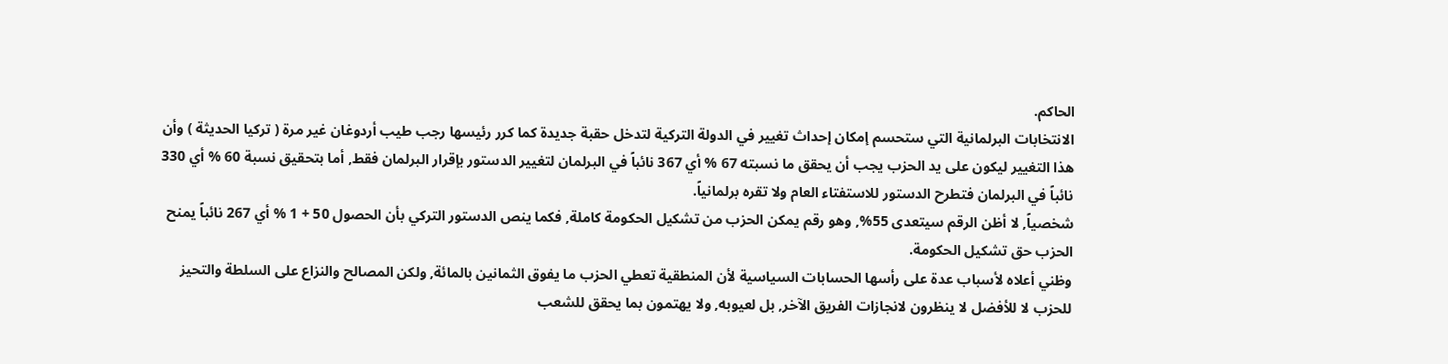الحاكم.
الانتخابات البرلمانية التي ستحسم إمكان إحداث تغيير في الدولة التركية لتدخل حقبة جديدة كما كرر رئيسها رجب طيب أردوغان غير مرة ( تركيا الحديثة ) وأن هذا التغيير ليكون على يد الحزب يجب أن يحقق ما نسبته 67 % أي 367 نائباً في البرلمان لتغيير الدستور بإقرار البرلمان فقط, أما بتحقيق نسبة 60 % أي 330 نائباً في البرلمان فتطرح الدستور للاستفتاء العام ولا تقره برلمانياً.
شخصياً, لا أظن الرقم سيتعدى 55%, وهو رقم يمكن الحزب من تشكيل الحكومة كاملة, فكما ينص الدستور التركي بأن الحصول 50 + 1 % أي 267 نائباً يمنح الحزب حق تشكيل الحكومة.
وظني أعلاه لأسباب عدة على رأسها الحسابات السياسية لأن المنطقية تعطي الحزب ما يفوق الثمانين بالمائة, ولكن المصالح والنزاع على السلطة والتحيز للحزب لا للأفضل لا ينظرون لانجازات الفريق الآخر, بل لعيوبه, ولا يهتمون بما يحقق للشعب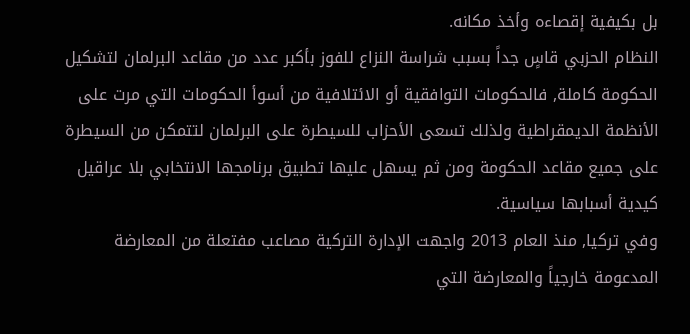بل بكيفية إقصاءه وأخذ مكانه.
النظام الحزبي قاسٍ جداً بسبب شراسة النزاع للفوز بأكبر عدد من مقاعد البرلمان لتشكيل الحكومة كاملة, فالحكومات التوافقية أو الائتلافية من أسوأ الحكومات التي مرت على الأنظمة الديمقراطية ولذلك تسعى الأحزاب للسيطرة على البرلمان لتتمكن من السيطرة على جميع مقاعد الحكومة ومن ثم يسهل عليها تطبيق برنامجها الانتخابي بلا عراقيل كيدية أسبابها سياسية.
وفي تركيا, منذ العام 2013 واجهت الإدارة التركية مصاعب مفتعلة من المعارضة المدعومة خارجياً والمعارضة التي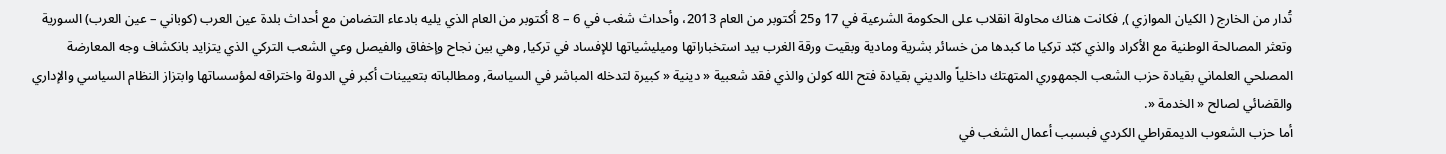تُدار من الخارج ( الكيان الموازي ), فكانت هناك محاولة انقلاب على الحكومة الشرعية في 17 و25 أكتوبر من العام 2013، وأحداث شغب في 6 – 8 أكتوبر من العام الذي يليه بادعاء التضامن مع أحداث بلدة عين العرب (كوباني – عين العرب) السورية وتعثر المصالحة الوطنية مع الأكراد والذي كبّد تركيا ما كبدها من خسائر بشرية ومادية وبقيت ورقة الغرب بيد استخباراتها وميليشياتها للإفساد في تركيا, وهي بين نجاح وإخفاق والفيصل وعي الشعب التركي الذي يتزايد بانكشاف وجه المعارضة المصلحي العلماني بقيادة حزب الشعب الجمهوري المتهتك داخلياً والديني بقيادة فتح الله كولن والذي فقد شعبية « دينية « كبيرة لتدخله المباشر في السياسة, ومطالباته بتعيينات أكبر في الدولة واختراقه لمؤسساتها وابتزاز النظام السياسي والإداري والقضائي لصالح « الخدمة «.
أما حزب الشعوب الديمقراطي الكردي فبسبب أعمال الشغب في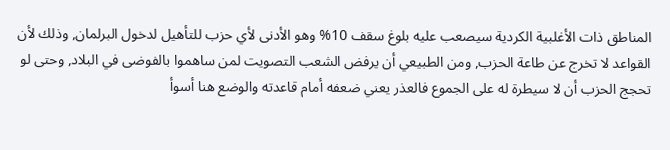المناطق ذات الأغلبية الكردية سيصعب عليه بلوغ سقف 10% وهو الأدنى لأي حزب للتأهيل لدخول البرلمان, وذلك لأن القواعد لا تخرج عن طاعة الحزب, ومن الطبيعي أن يرفض الشعب التصويت لمن ساهموا بالفوضى في البلاد, وحتى لو تحجج الحزب أن لا سيطرة له على الجموع فالعذر يعني ضعفه أمام قاعدته والوضع هنا أسوأ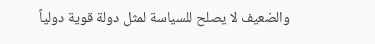والضعيف لا يصلح للسياسة لمثل دولة قوية دولياً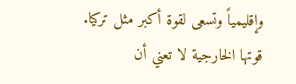وإقليمياً وتسعى لقوة أكبر مثل تركيا.
قوتها الخارجية لا تعني أن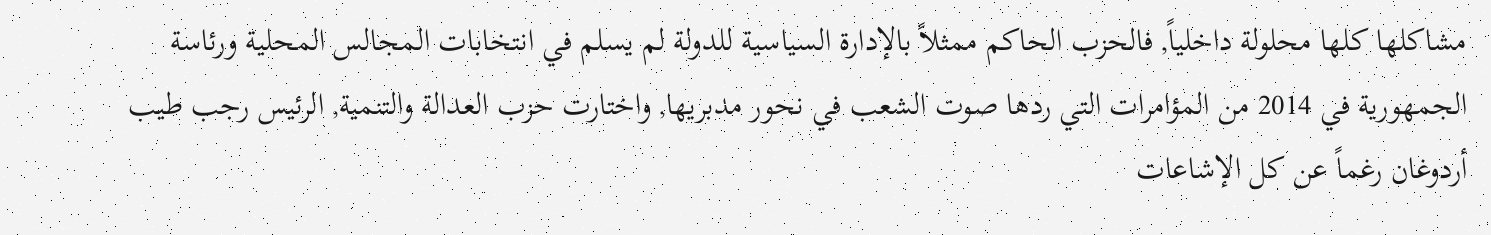مشاكلها كلها محلولة داخلياً, فالحزب الحاكم ممثلاً بالإدارة السياسية للدولة لم يسلم في انتخابات المجالس المحلية ورئاسة الجمهورية في 2014 من المؤامرات التي ردها صوت الشعب في نحور مدبريها, واختارت حزب العدالة والتنمية, الرئيس رجب طيب أردوغان رغماً عن كل الإشاعات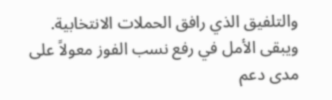والتلفيق الذي رافق الحملات الانتخابية.
ويبقى الأمل في رفع نسب الفوز معولاً على مدى دعم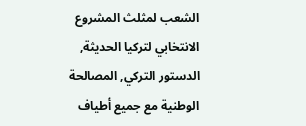الشعب لمثلث المشروع الانتخابي لتركيا الحديثة, الدستور التركي, المصالحة الوطنية مع جميع أطياف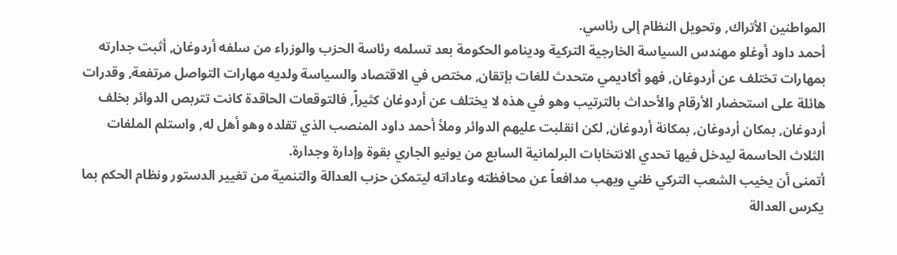المواطنين الأتراك, وتحويل النظام إلى رئاسي.
أحمد داود أوغلو مهندس السياسة الخارجية التركية ودينامو الحكومة بعد تسلمه رئاسة الحزب والوزراء من سلفه أردوغان, أثبت جدارته بمهارات تختلف عن أردوغان, فهو أكاديمي متحدث للغات بإتقان, مختص في الاقتصاد والسياسة ولديه مهارات التواصل مرتفعة, وقدرات هائلة على استحضار الأرقام والأحداث بالترتيب وهو في هذه لا يختلف عن أردوغان كثيراً, فالتوقعات الحاقدة كانت تتربص الدوائر بخلف أردوغان, بمكان أردوغان, بمكانة أردوغان, لكن انقلبت عليهم الدوائر وملأ أحمد داود المنصب الذي تقلده وهو أهل له, واستلم الملفات الثلاث الحاسمة ليدخل فيها تحدي الانتخابات البرلمانية السابع من يونيو الجاري بقوة وإدارة وجدارة.
أتمنى أن يخيب الشعب التركي ظني ويهب مدافعاً عن محافظته وعاداته ليتمكن حزب العدالة والتنمية من تغيير الدستور ونظام الحكم بما يكرس العدالة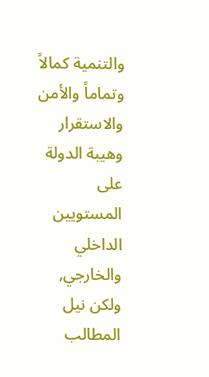والتنمية كمالاً وتماماً والأمن والاستقرار وهيبة الدولة على المستويين الداخلي والخارجي, ولكن نيل المطالب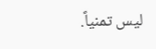ليس تمنياً.